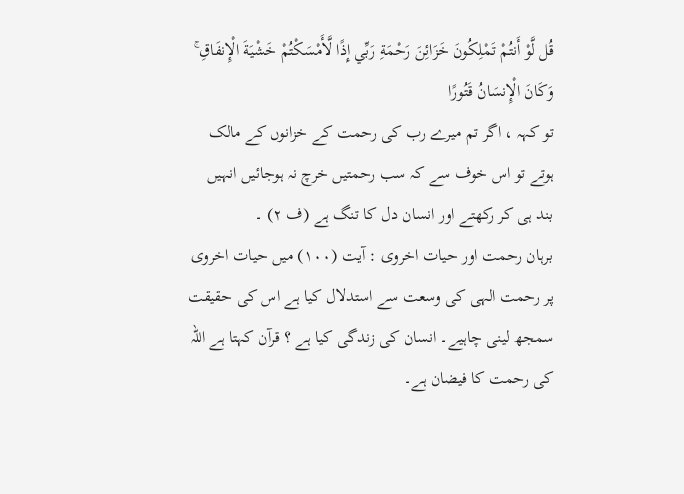قُل لَّوْ أَنتُمْ تَمْلِكُونَ خَزَائِنَ رَحْمَةِ رَبِّي إِذًا لَّأَمْسَكْتُمْ خَشْيَةَ الْإِنفَاقِ ۚ وَكَانَ الْإِنسَانُ قَتُورًا
تو کہہ ، اگر تم میرے رب کی رحمت کے خزانوں کے مالک ہوتے تو اس خوف سے کہ سب رحمتیں خرچ نہ ہوجائیں انہیں بند ہی کر رکھتے اور انسان دل کا تنگ ہے (ف ٢) ۔
برہان رحمت اور حیات اخروی : آیت (١٠٠) میں حیات اخروی پر رحمت الہی کی وسعت سے استدلال کیا ہے اس کی حقیقت سمجھ لینی چاہیے۔ انسان کی زندگی کیا ہے ؟ قرآن کہتا ہے اللہ کی رحمت کا فیضان ہے۔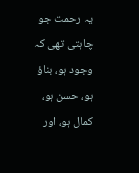یہ رحمت جو چاہتی تھی کہ وجود ہو، بناؤ ہو، حسن ہو، کمال ہو، اور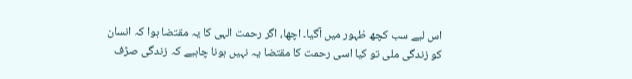اس لیے سب کچھ ظہور میں آگیا۔ اچھا، اگر رحمت الہی کا یہ مقتضا ہوا کہ انسان کو زندگی ملی تو کیا اسی رحمت کا مقتضا یہ نہیں ہونا چاہیے کہ زندگی صڑف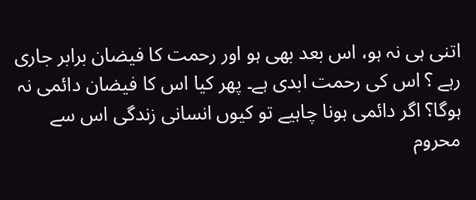اتنی ہی نہ ہو، اس بعد بھی ہو اور رحمت کا فیضان برابر جاری رہے ؟ اس کی رحمت ابدی ہے۔ پھر کیا اس کا فیضان دائمی نہ ہوگا؟ اگر دائمی ہونا چاہیے تو کیوں انسانی زندگی اس سے محروم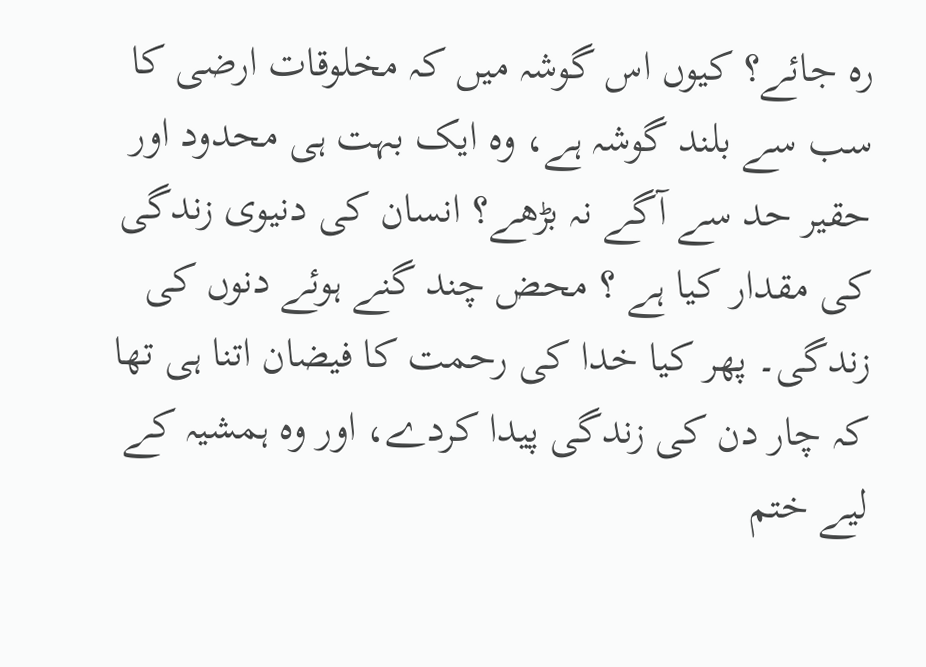رہ جائے؟ کیوں اس گوشہ میں کہ مخلوقات ارضی کا سب سے بلند گوشہ ہے، وہ ایک بہت ہی محدود اور حقیر حد سے آگے نہ بڑھے؟ انسان کی دنیوی زندگی کی مقدار کیا ہے ؟ محض چند گنے ہوئے دنوں کی زندگی۔ پھر کیا خدا کی رحمت کا فیضان اتنا ہی تھا کہ چار دن کی زندگی پیدا کردے، اور وہ ہمشیہ کے لیے ختم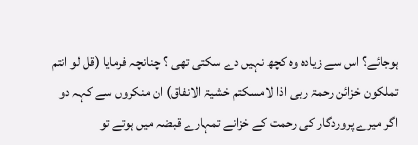ہوجائے؟ اس سے زیادہ وہ کچھ نہیں دے سکتی تھی ؟ چنانچہ فرمایا (قل لو انتم تملکون خزائن رحمۃ ربی اذا لامسکتم خشیۃ الانفاق) ان منکروں سے کہہ دو اگر میرے پروردگار کی رحمت کے خزانے تمہارے قبضہ میں ہوتے تو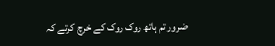ضرور تم ہاتھ روک روک کے خرچ کرتے کہ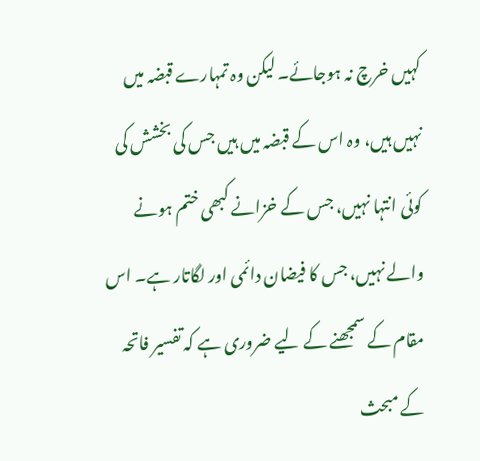کہیں خرچ نہ ہوجائے۔ لیکن وہ تمہارے قبضہ میں نہیں ہیں، وہ اس کے قبضہ میں ہیں جس کی بخشش کی کوئی انتہا نہیں، جس کے خزانے کبھی ختم ہونے والے نہیں، جس کا فیضان دائمی اور لگاتار ہے۔ اس مقام کے سمجھنے کے لیے ضروری ہے کہ تفسیر فاتحہ کے مبحث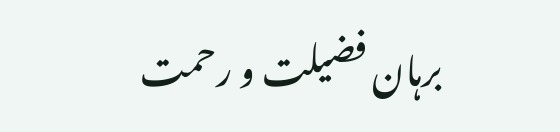برہان فضیلت و رحمت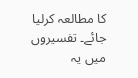کا مطالعہ کرلیا جائے۔ تفسیروں میں یہ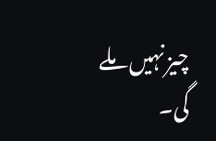چیز نہیں ملے گی۔